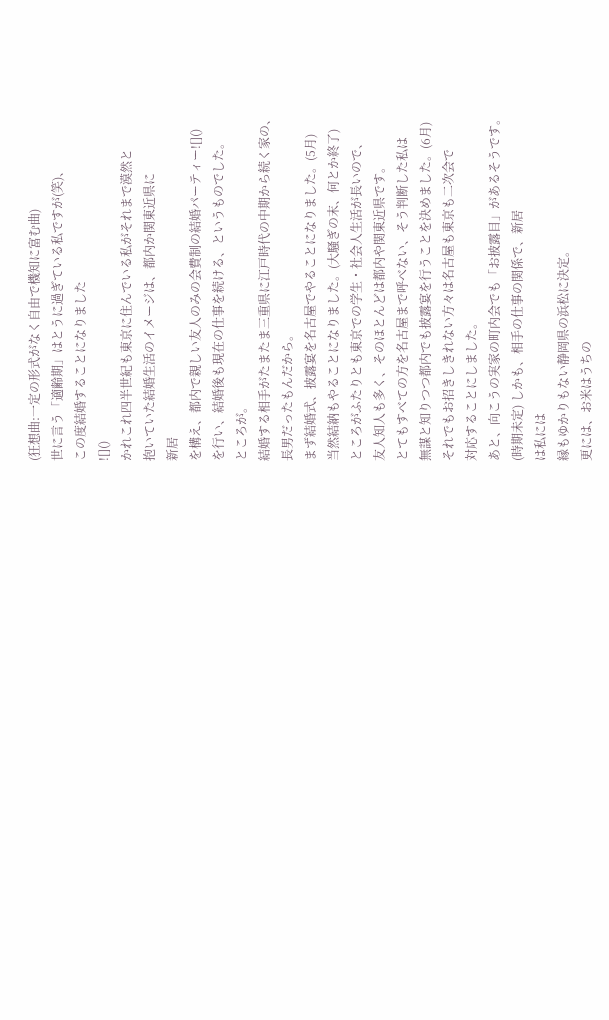(狂想曲:一定の形式がなく自由で機知に富む曲)
世に言う「適齢期」はとうに過ぎている私ですが(笑)、
この度結婚することになりました
![]()
かれこれ四半世紀も東京に住んでいる私がそれまで漠然と
抱いていた結婚生活のイメージは、都内か関東近県に
新居
を構え、都内で親しい友人のみの会費制の結婚パーティー![]()
を行い、結婚後も現在の仕事を続ける、というものでした。
ところが。
結婚する相手がたまたま三重県に江戸時代の中期から続く家の、
長男だったもんだから。
まず結婚式、披露宴を名古屋でやることになりました。(5月)
当然結納もやることになりました。(大騒ぎの末、何とか終了)
ところがふたりとも東京での学生・社会人生活が長いので、
友人知人も多く、そのほとんどは都内や関東近県です。
とてもすべての方を名古屋まで呼べない、そう判断した私は
無謀と知りつつ都内でも披露宴を行うことを決めました。(6月)
それでもお招きしきれない方々は名古屋も東京も二次会で
対応することにしました。
あと、向こうの実家の町内会でも「お披露目」があるそうです。
(時期未定) しかも、相手の仕事の関係で、新居
は私には
縁もゆかりもない静岡県の浜松に決定。
更には、お米はうちの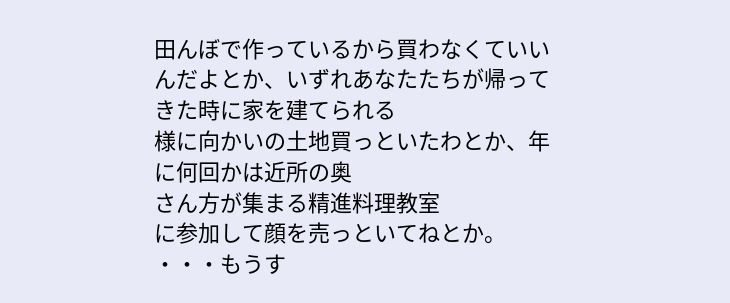田んぼで作っているから買わなくていい
んだよとか、いずれあなたたちが帰ってきた時に家を建てられる
様に向かいの土地買っといたわとか、年に何回かは近所の奥
さん方が集まる精進料理教室
に参加して顔を売っといてねとか。
・・・もうす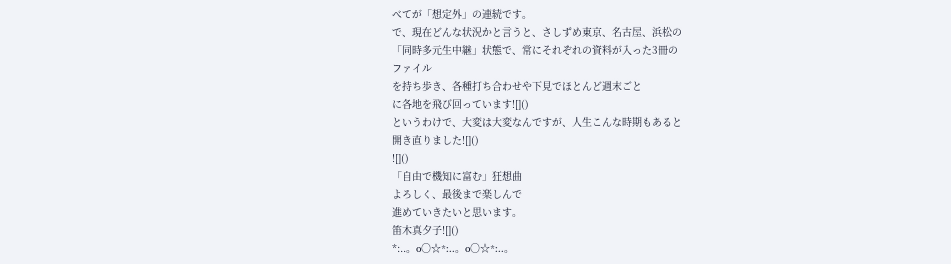べてが「想定外」の連続です。
で、現在どんな状況かと言うと、さしずめ東京、名古屋、浜松の
「同時多元生中継」状態で、常にそれぞれの資料が入った3冊の
ファイル
を持ち歩き、各種打ち合わせや下見でほとんど週末ごと
に各地を飛び回っています![]()
というわけで、大変は大変なんですが、人生こんな時期もあると
開き直りました![]()
![]()
「自由で機知に富む」狂想曲
よろしく、最後まで楽しんで
進めていきたいと思います。
笛木真夕子![]()
*:..。o○☆*:..。o○☆*:..。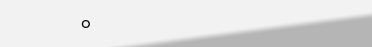o